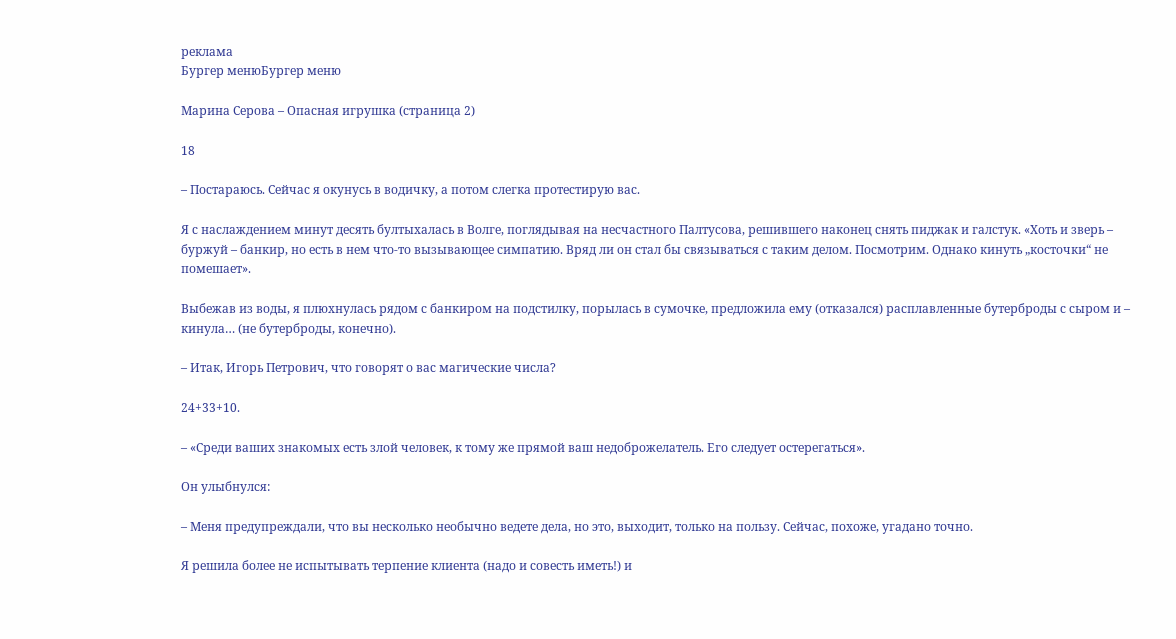реклама
Бургер менюБургер меню

Марина Серова – Опасная игрушка (страница 2)

18

– Постараюсь. Сейчас я окунусь в водичку, а потом слегка протестирую вас.

Я с наслаждением минут десять бултыхалась в Волге, поглядывая на несчастного Палтусова, решившего наконец снять пиджак и галстук. «Хоть и зверь – буржуй – банкир, но есть в нем что-то вызывающее симпатию. Вряд ли он стал бы связываться с таким делом. Посмотрим. Однако кинуть „косточки“ не помешает».

Выбежав из воды, я плюхнулась рядом с банкиром на подстилку, порылась в сумочке, предложила ему (отказался) расплавленные бутерброды с сыром и – кинула… (не бутерброды, конечно).

– Итак, Игорь Петрович, что говорят о вас магические числа?

24+33+10.

– «Среди ваших знакомых есть злой человек, к тому же прямой ваш недоброжелатель. Его следует остерегаться».

Он улыбнулся:

– Меня предупреждали, что вы несколько необычно ведете дела, но это, выходит, только на пользу. Сейчас, похоже, угадано точно.

Я решила более не испытывать терпение клиента (надо и совесть иметь!) и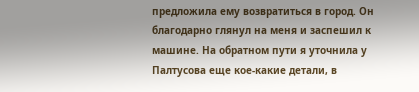предложила ему возвратиться в город. Он благодарно глянул на меня и заспешил к машине. На обратном пути я уточнила у Палтусова еще кое-какие детали, в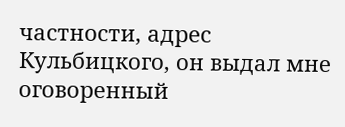частности, адрес Кульбицкого, он выдал мне оговоренный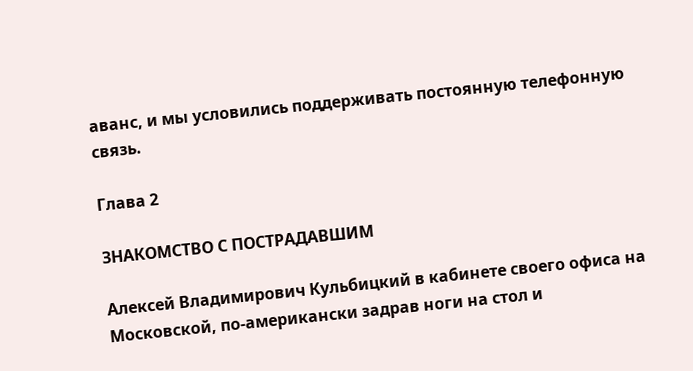аванс, и мы условились поддерживать постоянную телефонную связь.

Глава 2

ЗНАКОМСТВО С ПОСТРАДАВШИМ

Алексей Владимирович Кульбицкий в кабинете своего офиса на Московской, по-американски задрав ноги на стол и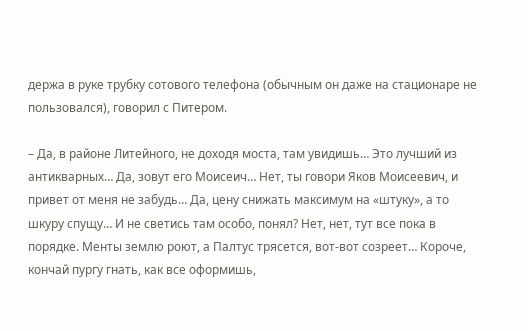держа в руке трубку сотового телефона (обычным он даже на стационаре не пользовался), говорил с Питером.

– Да, в районе Литейного, не доходя моста, там увидишь… Это лучший из антикварных… Да, зовут его Моисеич… Нет, ты говори Яков Моисеевич, и привет от меня не забудь… Да, цену снижать максимум на «штуку», а то шкуру спущу… И не светись там особо, понял? Нет, нет, тут все пока в порядке. Менты землю роют, а Палтус трясется, вот-вот созреет… Короче, кончай пургу гнать, как все оформишь,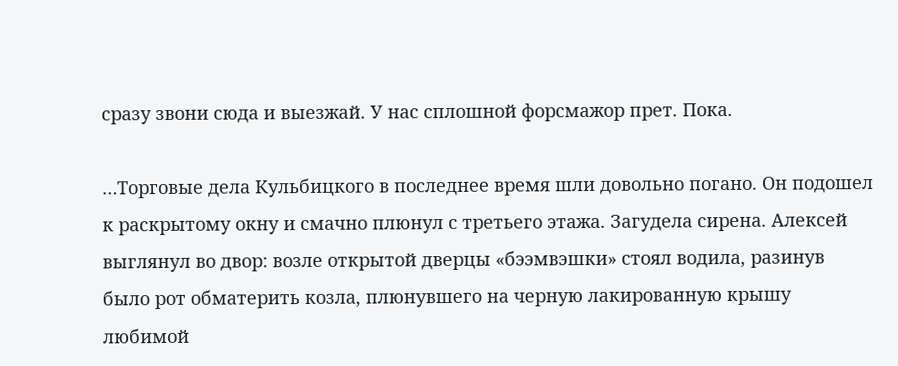сразу звони сюда и выезжай. У нас сплошной форсмажор прет. Пока.

…Торговые дела Кульбицкого в последнее время шли довольно погано. Он подошел к раскрытому окну и смачно плюнул с третьего этажа. Загудела сирена. Алексей выглянул во двор: возле открытой дверцы «бээмвэшки» стоял водила, разинув было рот обматерить козла, плюнувшего на черную лакированную крышу любимой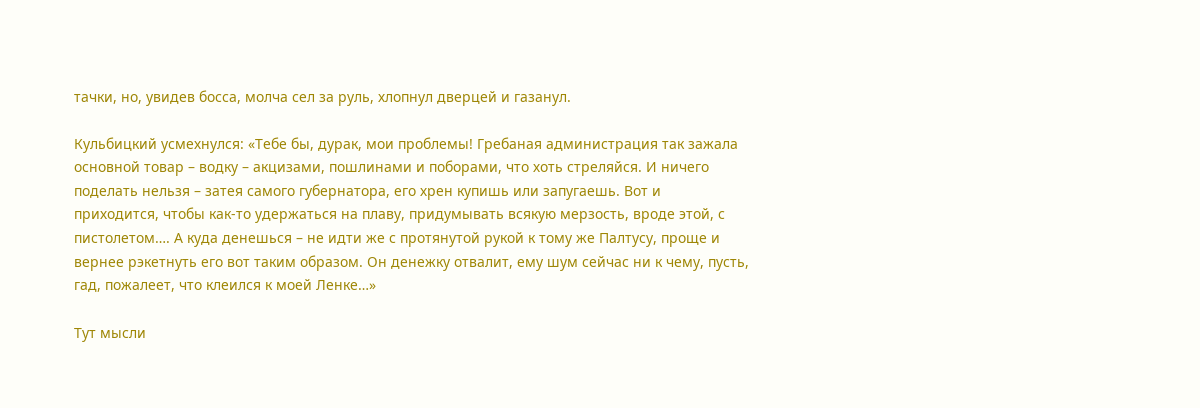тачки, но, увидев босса, молча сел за руль, хлопнул дверцей и газанул.

Кульбицкий усмехнулся: «Тебе бы, дурак, мои проблемы! Гребаная администрация так зажала основной товар – водку – акцизами, пошлинами и поборами, что хоть стреляйся. И ничего поделать нельзя – затея самого губернатора, его хрен купишь или запугаешь. Вот и приходится, чтобы как-то удержаться на плаву, придумывать всякую мерзость, вроде этой, с пистолетом…. А куда денешься – не идти же с протянутой рукой к тому же Палтусу, проще и вернее рэкетнуть его вот таким образом. Он денежку отвалит, ему шум сейчас ни к чему, пусть, гад, пожалеет, что клеился к моей Ленке…»

Тут мысли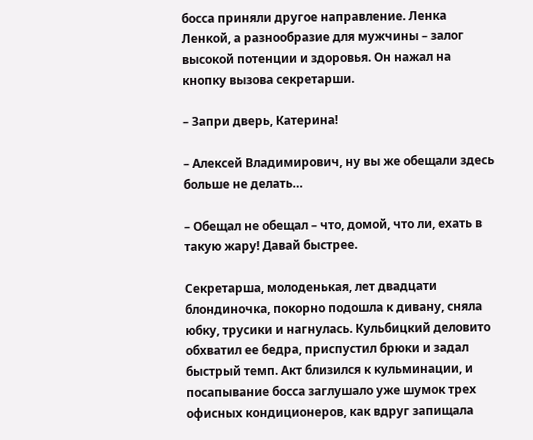босса приняли другое направление. Ленка Ленкой, а разнообразие для мужчины – залог высокой потенции и здоровья. Он нажал на кнопку вызова секретарши.

– Запри дверь, Катерина!

– Алексей Владимирович, ну вы же обещали здесь больше не делать…

– Обещал не обещал – что, домой, что ли, ехать в такую жару! Давай быстрее.

Секретарша, молоденькая, лет двадцати блондиночка, покорно подошла к дивану, сняла юбку, трусики и нагнулась. Кульбицкий деловито обхватил ее бедра, приспустил брюки и задал быстрый темп. Акт близился к кульминации, и посапывание босса заглушало уже шумок трех офисных кондиционеров, как вдруг запищала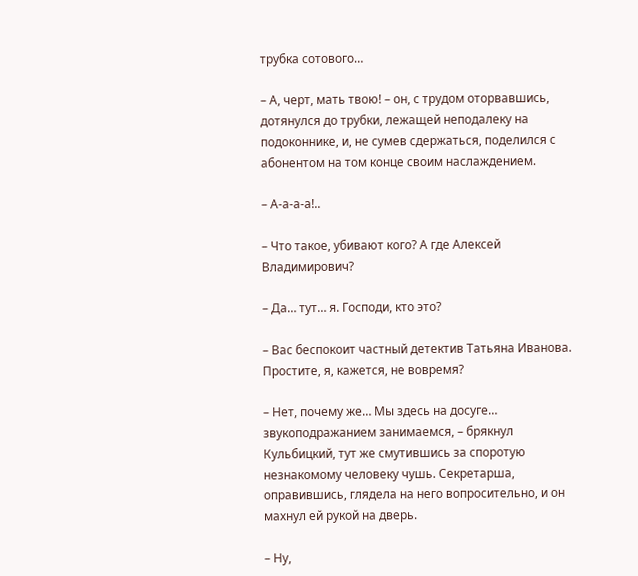трубка сотового…

– А, черт, мать твою! – он, с трудом оторвавшись, дотянулся до трубки, лежащей неподалеку на подоконнике, и, не сумев сдержаться, поделился с абонентом на том конце своим наслаждением.

– А-а-а-а!..

– Что такое, убивают кого? А где Алексей Владимирович?

– Да… тут… я. Господи, кто это?

– Вас беспокоит частный детектив Татьяна Иванова. Простите, я, кажется, не вовремя?

– Нет, почему же… Мы здесь на досуге… звукоподражанием занимаемся, – брякнул Кульбицкий, тут же смутившись за споротую незнакомому человеку чушь. Секретарша, оправившись, глядела на него вопросительно, и он махнул ей рукой на дверь.

– Ну,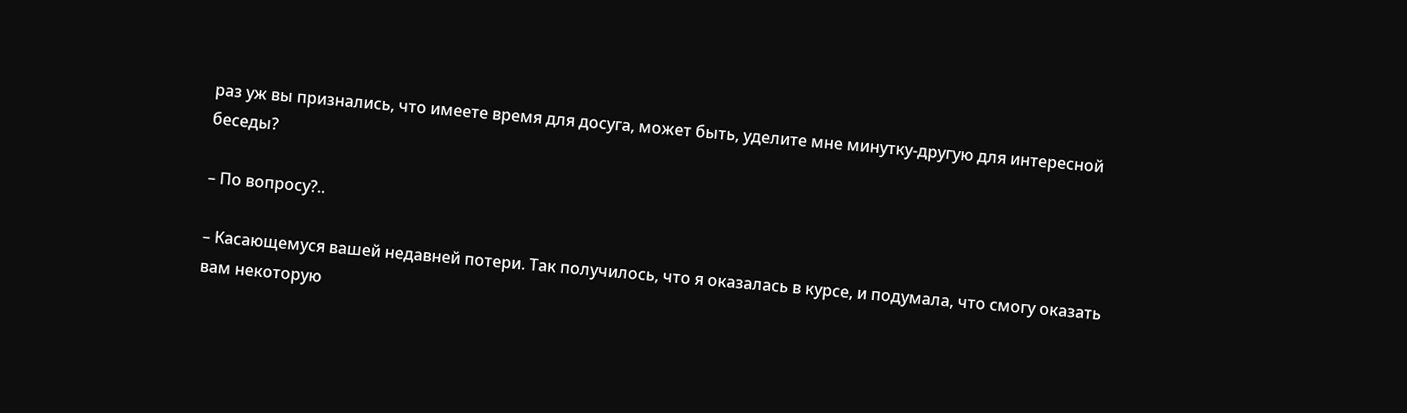раз уж вы признались, что имеете время для досуга, может быть, уделите мне минутку-другую для интересной беседы?

– По вопросу?..

– Касающемуся вашей недавней потери. Так получилось, что я оказалась в курсе, и подумала, что смогу оказать вам некоторую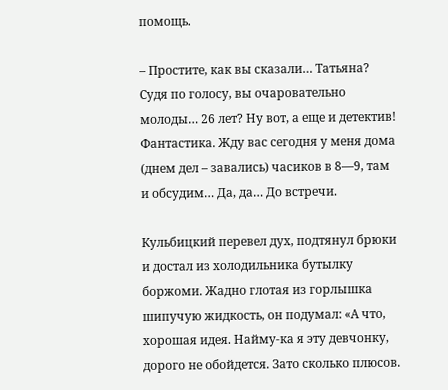помощь.

– Простите, как вы сказали… Татьяна? Судя по голосу, вы очаровательно молоды… 26 лет? Ну вот, а еще и детектив! Фантастика. Жду вас сегодня у меня дома (днем дел – завались) часиков в 8—9, там и обсудим… Да, да… До встречи.

Кульбицкий перевел дух, подтянул брюки и достал из холодильника бутылку боржоми. Жадно глотая из горлышка шипучую жидкость, он подумал: «А что, хорошая идея. Найму-ка я эту девчонку, дорого не обойдется. Зато сколько плюсов.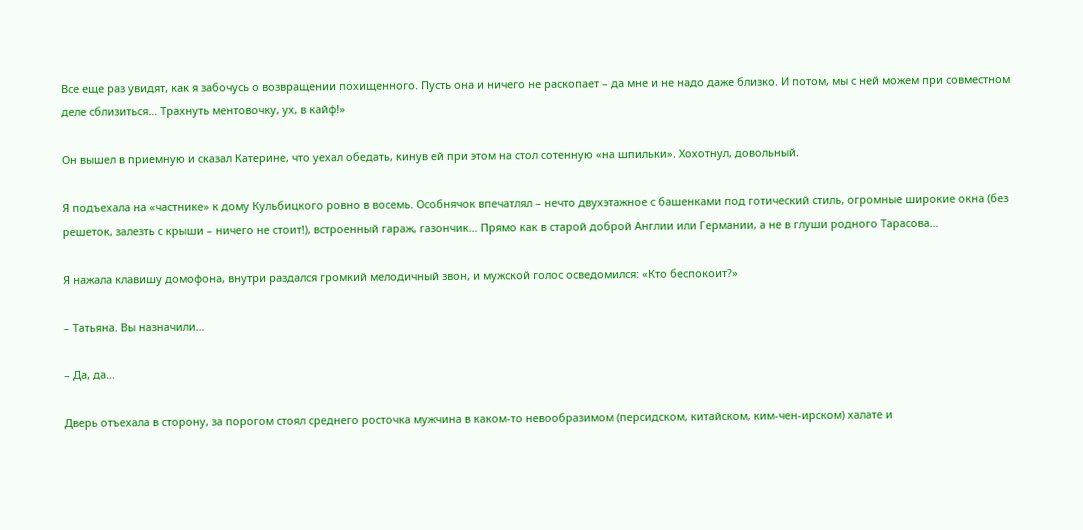Все еще раз увидят, как я забочусь о возвращении похищенного. Пусть она и ничего не раскопает – да мне и не надо даже близко. И потом, мы с ней можем при совместном деле сблизиться… Трахнуть ментовочку, ух, в кайф!»

Он вышел в приемную и сказал Катерине, что уехал обедать, кинув ей при этом на стол сотенную «на шпильки». Хохотнул, довольный.

Я подъехала на «частнике» к дому Кульбицкого ровно в восемь. Особнячок впечатлял – нечто двухэтажное с башенками под готический стиль, огромные широкие окна (без решеток, залезть с крыши – ничего не стоит!), встроенный гараж, газончик… Прямо как в старой доброй Англии или Германии, а не в глуши родного Тарасова…

Я нажала клавишу домофона, внутри раздался громкий мелодичный звон, и мужской голос осведомился: «Кто беспокоит?»

– Татьяна. Вы назначили…

– Да, да…

Дверь отъехала в сторону, за порогом стоял среднего росточка мужчина в каком-то невообразимом (персидском, китайском, ким-чен-ирском) халате и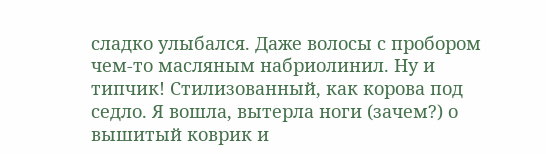сладко улыбался. Даже волосы с пробором чем-то масляным набриолинил. Ну и типчик! Стилизованный, как корова под седло. Я вошла, вытерла ноги (зачем?) о вышитый коврик и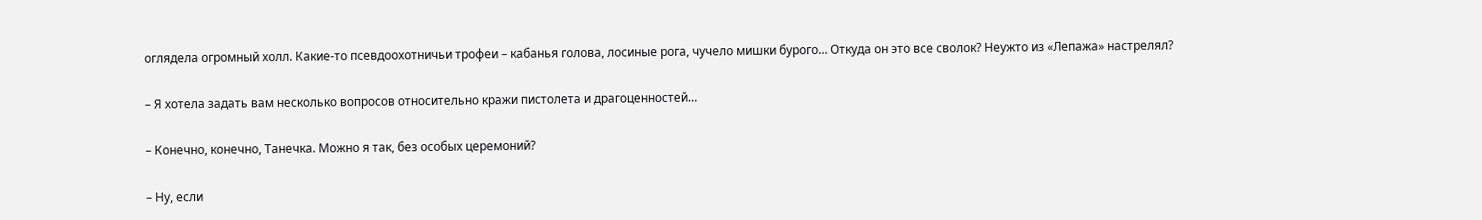оглядела огромный холл. Какие-то псевдоохотничьи трофеи – кабанья голова, лосиные рога, чучело мишки бурого… Откуда он это все сволок? Неужто из «Лепажа» настрелял?

– Я хотела задать вам несколько вопросов относительно кражи пистолета и драгоценностей…

– Конечно, конечно, Танечка. Можно я так, без особых церемоний?

– Ну, если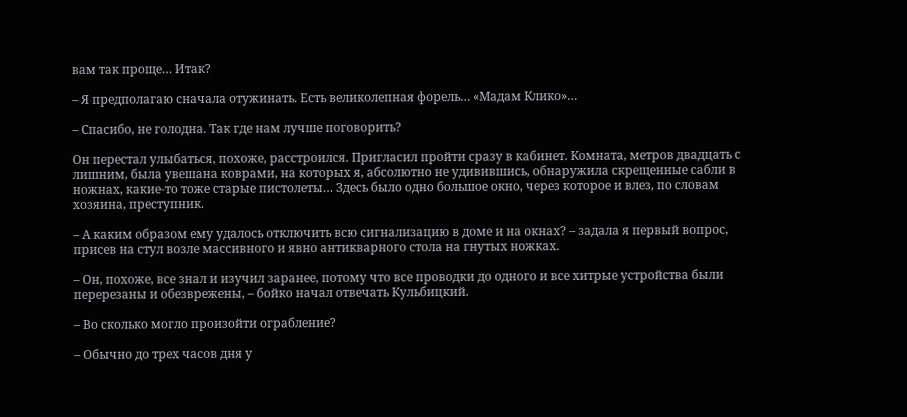вам так проще… Итак?

– Я предполагаю сначала отужинать. Есть великолепная форель… «Мадам Клико»…

– Спасибо, не голодна. Так где нам лучше поговорить?

Он перестал улыбаться, похоже, расстроился. Пригласил пройти сразу в кабинет. Комната, метров двадцать с лишним, была увешана коврами, на которых я, абсолютно не удивившись, обнаружила скрещенные сабли в ножнах, какие-то тоже старые пистолеты… Здесь было одно большое окно, через которое и влез, по словам хозяина, преступник.

– А каким образом ему удалось отключить всю сигнализацию в доме и на окнах? – задала я первый вопрос, присев на стул возле массивного и явно антикварного стола на гнутых ножках.

– Он, похоже, все знал и изучил заранее, потому что все проводки до одного и все хитрые устройства были перерезаны и обезврежены, – бойко начал отвечать Кульбицкий.

– Во сколько могло произойти ограбление?

– Обычно до трех часов дня у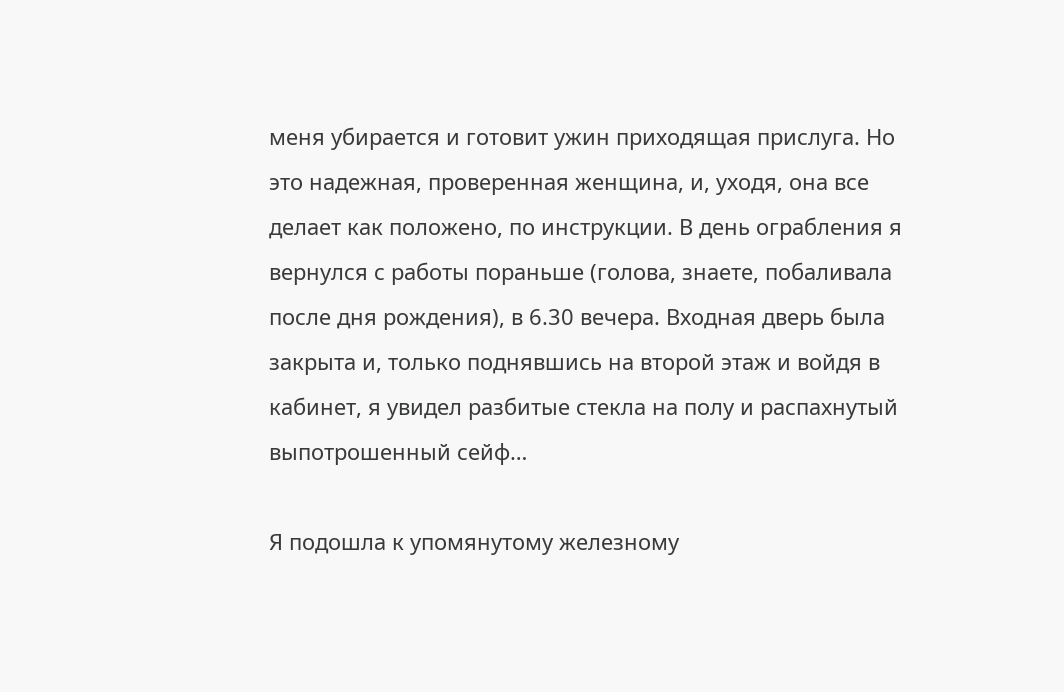меня убирается и готовит ужин приходящая прислуга. Но это надежная, проверенная женщина, и, уходя, она все делает как положено, по инструкции. В день ограбления я вернулся с работы пораньше (голова, знаете, побаливала после дня рождения), в 6.30 вечера. Входная дверь была закрыта и, только поднявшись на второй этаж и войдя в кабинет, я увидел разбитые стекла на полу и распахнутый выпотрошенный сейф…

Я подошла к упомянутому железному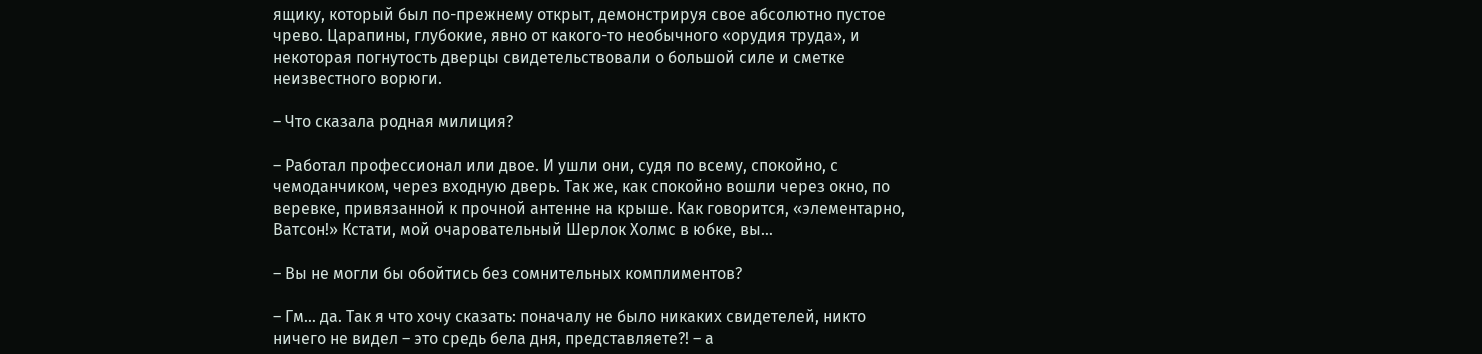ящику, который был по-прежнему открыт, демонстрируя свое абсолютно пустое чрево. Царапины, глубокие, явно от какого-то необычного «орудия труда», и некоторая погнутость дверцы свидетельствовали о большой силе и сметке неизвестного ворюги.

– Что сказала родная милиция?

– Работал профессионал или двое. И ушли они, судя по всему, спокойно, с чемоданчиком, через входную дверь. Так же, как спокойно вошли через окно, по веревке, привязанной к прочной антенне на крыше. Как говорится, «элементарно, Ватсон!» Кстати, мой очаровательный Шерлок Холмс в юбке, вы…

– Вы не могли бы обойтись без сомнительных комплиментов?

– Гм… да. Так я что хочу сказать: поначалу не было никаких свидетелей, никто ничего не видел – это средь бела дня, представляете?! – а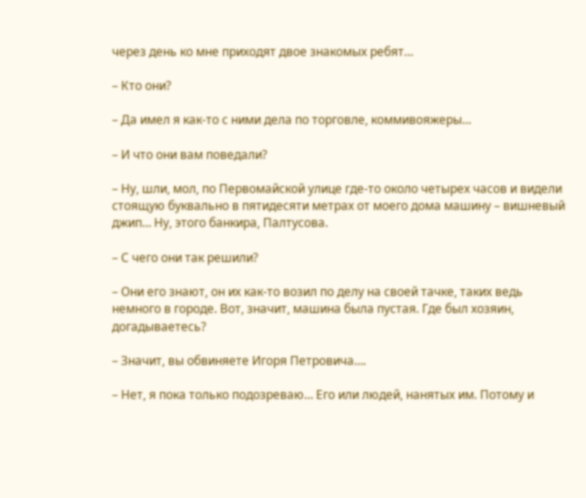через день ко мне приходят двое знакомых ребят…

– Кто они?

– Да имел я как-то с ними дела по торговле, коммивояжеры…

– И что они вам поведали?

– Ну, шли, мол, по Первомайской улице где-то около четырех часов и видели стоящую буквально в пятидесяти метрах от моего дома машину – вишневый джип… Ну, этого банкира, Палтусова.

– С чего они так решили?

– Они его знают, он их как-то возил по делу на своей тачке, таких ведь немного в городе. Вот, значит, машина была пустая. Где был хозяин, догадываетесь?

– Значит, вы обвиняете Игоря Петровича….

– Нет, я пока только подозреваю… Его или людей, нанятых им. Потому и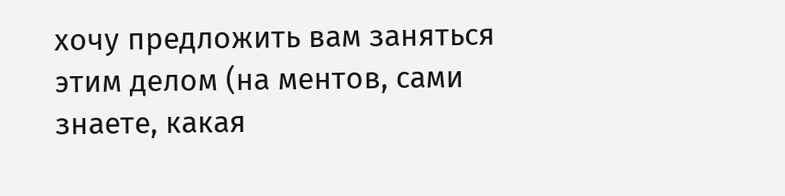хочу предложить вам заняться этим делом (на ментов, сами знаете, какая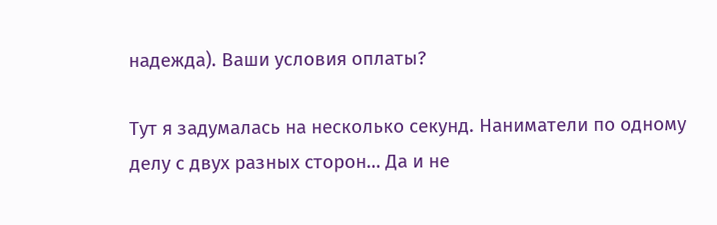надежда). Ваши условия оплаты?

Тут я задумалась на несколько секунд. Наниматели по одному делу с двух разных сторон… Да и не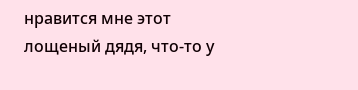нравится мне этот лощеный дядя, что-то у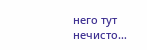него тут нечисто…